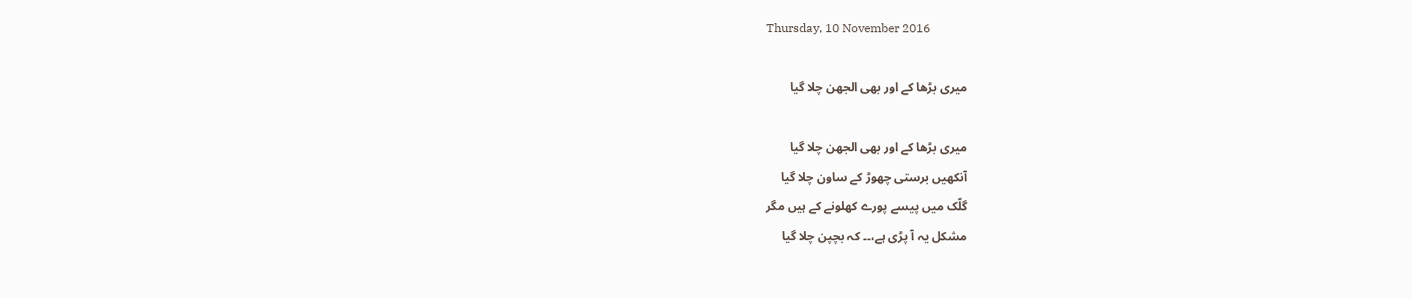Thursday, 10 November 2016

میری بڑھا کے اور بھی الجھن چلا گیا

میری بڑھا کے اور بھی الجھن چلا گیا
آنکھیں برستی چھوڑ کے ساون چلا گیا
گلّک میں پیسے پورے کھلونے کے ہیں مگر
مشکل یہ آ پڑی ہے،۔۔ کہ بچپن چلا گیا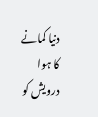دنیا کمانے کا ہوا درویش کو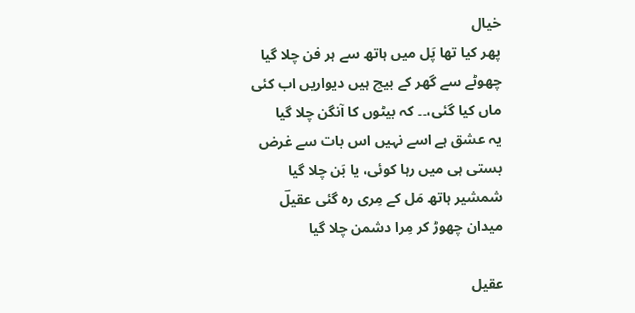خیال
پھر کیا تھا پَل میں ہاتھ سے ہر فن چلا گیا
چھوٹے سے گھر کے بیچ ہیں دیواریں اب کئی
ماں کیا گئی،۔۔ کہ بیٹوں کا آنگن چلا گیا
یہ عشق ہے اسے نہیں اس بات سے غرض
بستی ہی میں رہا کوئی، یا بَن چلا گیا
شمشیر ہاتھ مَل کے مِری رہ گئی عقیلؔ
میدان چھوڑ کر مِرا دشمن چلا گیا

عقیل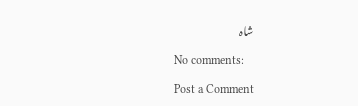شاہ

No comments:

Post a Comment